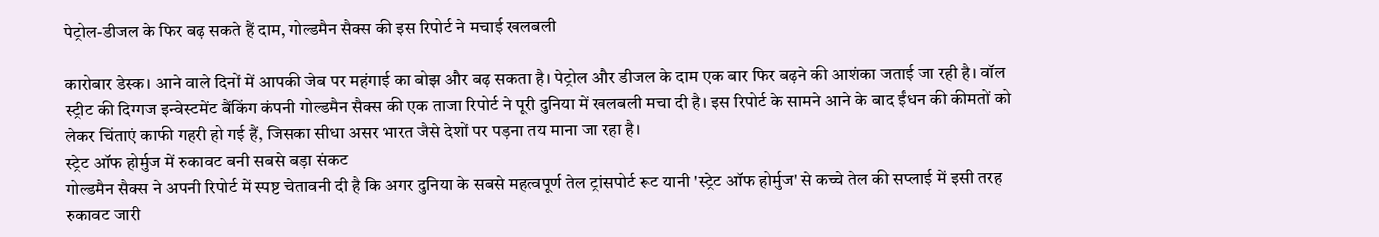पेट्रोल-डीजल के फिर बढ़ सकते हैं दाम, गोल्डमैन सैक्स की इस रिपोर्ट ने मचाई खलबली

कारोबार डेस्क। आने वाले दिनों में आपकी जेब पर महंगाई का बोझ और बढ़ सकता है। पेट्रोल और डीजल के दाम एक बार फिर बढ़ने की आशंका जताई जा रही है। वॉल स्ट्रीट की दिग्गज इन्वेस्टमेंट बैंकिंग कंपनी गोल्डमैन सैक्स की एक ताजा रिपोर्ट ने पूरी दुनिया में खलबली मचा दी है। इस रिपोर्ट के सामने आने के बाद ईंधन की कीमतों को लेकर चिंताएं काफी गहरी हो गई हैं, जिसका सीधा असर भारत जैसे देशों पर पड़ना तय माना जा रहा है।
स्ट्रेट ऑफ होर्मुज में रुकावट बनी सबसे बड़ा संकट
गोल्डमैन सैक्स ने अपनी रिपोर्ट में स्पष्ट चेतावनी दी है कि अगर दुनिया के सबसे महत्वपूर्ण तेल ट्रांसपोर्ट रूट यानी 'स्ट्रेट ऑफ होर्मुज' से कच्चे तेल की सप्लाई में इसी तरह रुकावट जारी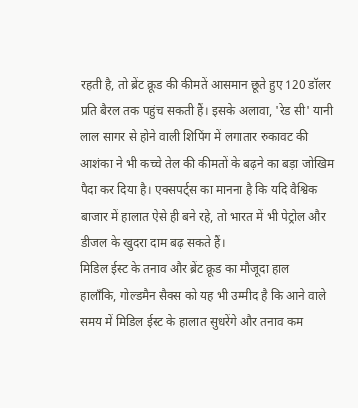रहती है, तो ब्रेंट क्रूड की कीमतें आसमान छूते हुए 120 डॉलर प्रति बैरल तक पहुंच सकती हैं। इसके अलावा, 'रेड सी' यानी लाल सागर से होने वाली शिपिंग में लगातार रुकावट की आशंका ने भी कच्चे तेल की कीमतों के बढ़ने का बड़ा जोखिम पैदा कर दिया है। एक्सपर्ट्स का मानना है कि यदि वैश्विक बाजार में हालात ऐसे ही बने रहे, तो भारत में भी पेट्रोल और डीजल के खुदरा दाम बढ़ सकते हैं।
मिडिल ईस्ट के तनाव और ब्रेंट क्रूड का मौजूदा हाल
हालाँकि, गोल्डमैन सैक्स को यह भी उम्मीद है कि आने वाले समय में मिडिल ईस्ट के हालात सुधरेंगे और तनाव कम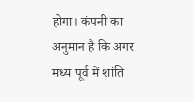होगा। कंपनी का अनुमान है कि अगर मध्य पूर्व में शांति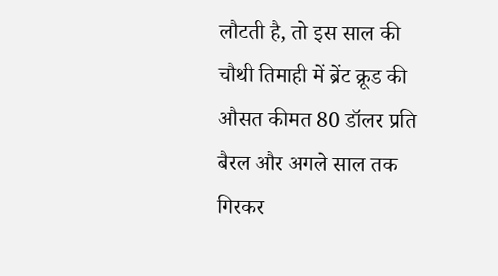लौटती है, तो इस साल की चौथी तिमाही में ब्रेंट क्रूड की औसत कीमत 80 डॉलर प्रति बैरल और अगले साल तक गिरकर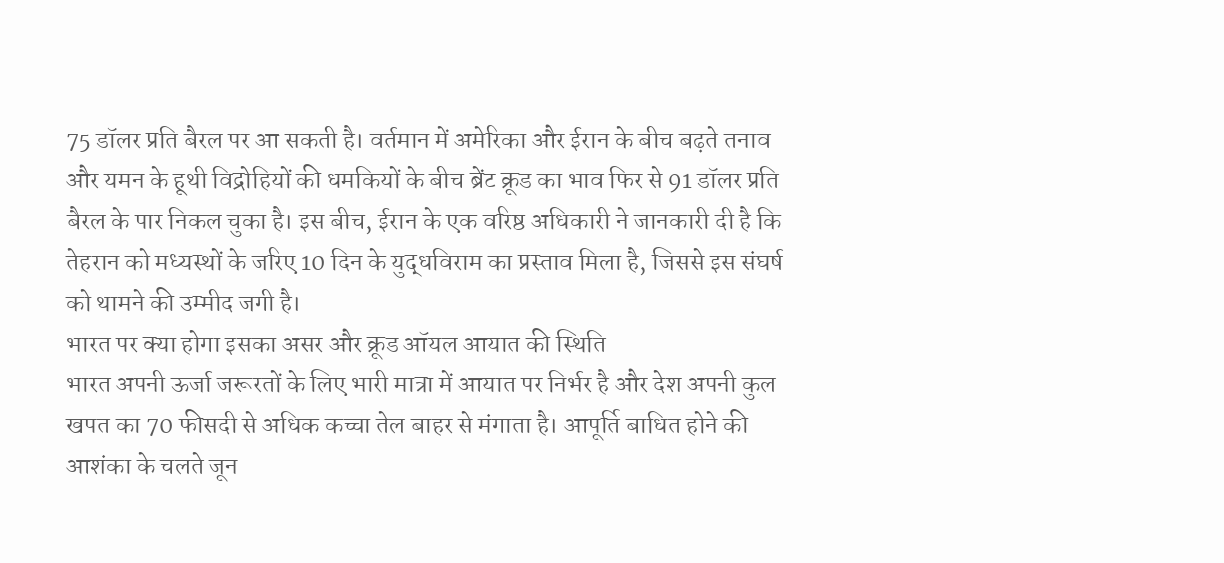75 डॉलर प्रति बैरल पर आ सकती है। वर्तमान में अमेरिका और ईरान के बीच बढ़ते तनाव और यमन के हूथी विद्रोहियों की धमकियों के बीच ब्रेंट क्रूड का भाव फिर से 91 डॉलर प्रति बैरल के पार निकल चुका है। इस बीच, ईरान के एक वरिष्ठ अधिकारी ने जानकारी दी है कि तेहरान को मध्यस्थों के जरिए 10 दिन के युद्धविराम का प्रस्ताव मिला है, जिससे इस संघर्ष को थामने की उम्मीद जगी है।
भारत पर क्या होगा इसका असर और क्रूड ऑयल आयात की स्थिति
भारत अपनी ऊर्जा जरूरतों के लिए भारी मात्रा में आयात पर निर्भर है और देश अपनी कुल खपत का 70 फीसदी से अधिक कच्चा तेल बाहर से मंगाता है। आपूर्ति बाधित होने की आशंका के चलते जून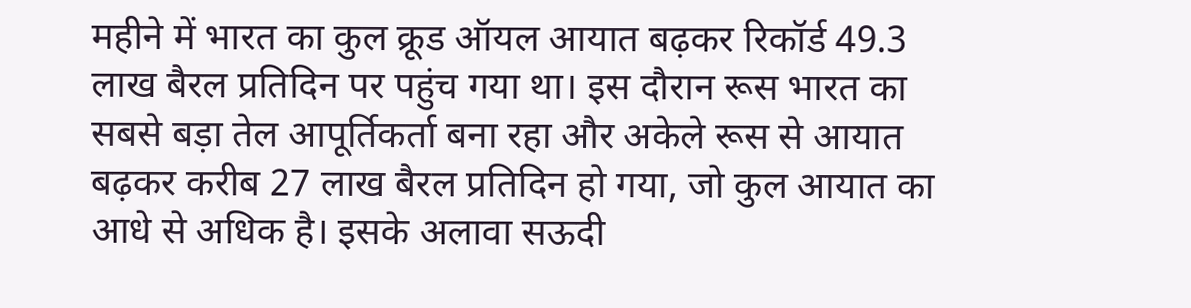महीने में भारत का कुल क्रूड ऑयल आयात बढ़कर रिकॉर्ड 49.3 लाख बैरल प्रतिदिन पर पहुंच गया था। इस दौरान रूस भारत का सबसे बड़ा तेल आपूर्तिकर्ता बना रहा और अकेले रूस से आयात बढ़कर करीब 27 लाख बैरल प्रतिदिन हो गया, जो कुल आयात का आधे से अधिक है। इसके अलावा सऊदी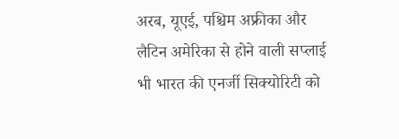अरब, यूएई, पश्चिम अफ्रीका और लैटिन अमेरिका से होने वाली सप्लाई भी भारत की एनर्जी सिक्योरिटी को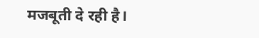मजबूती दे रही है।